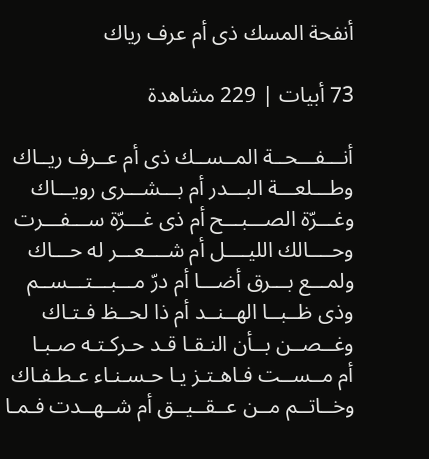أنفحة المسك ذى أم عرف رياك

73 أبيات | 229 مشاهدة

أنـــفـــحــة المــســك ذى أم عــرف ريــاك
وطـــلعـــة البـــدر أم بـــشـــرى رويـــاك
وغـــرّة الصـــبـــح أم ذى غـــرّة ســـفـــرت
وحــــالك الليــــل أم شــــعـــر له حـــاك
ولمـــع بـــرق أضـــا أم درّ مـــبـــتـــســم
وذى ظــبــا الهــنــد أم ذا لحــظ فـتـاك
وغــصــن بــأن النـقـا قـد حـركـتـه صـبـا
أم مــســت فـاهـتـز يـا حـسـنـاء عـطـفـاك
وخــاتــم مــن عــقــيــق أم شــهــدت فـمـا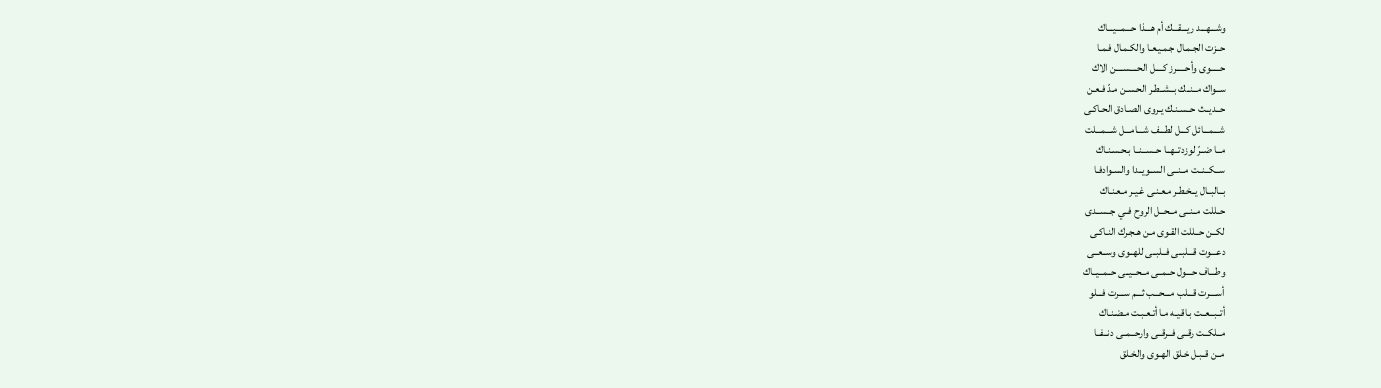وشـــهـــد ريـــقـــك أم هـــذا حـــمـــيـــاك
حــزت الجـمـال جـمـيـعـا والكـمـال فـمـا
حـــــوى وأحـــــرز كــــل الحــــســــن الاك
ســواك مــنــك بــشــطـر الحـسـن مـدّ فـعـن
حــديــث حــسـنـك يـروى الصـادق الحـاكـى
شـــمـــائل كـــل لطـــف شـــامـــل شـــمـــلت
مــا ضــرّ لوزدتــهــا حــســنــا بـحـسـنـاك
ســكــنــت مــنــى الســويــدا والسـوادفـا
بــالبــال يــخـطـر مـعـنـى غـيـر مـعـنـاك
حــللت مــنــى مــحــل الروح فــي جــســدى
لكــن حــللت القـوى مـن هـجـرك النـاكـى
دعـــوت قـــلبــى فــلبــى للهــوى وســعــى
وطـــاف حـــول حــمــى مــحــيــى حــمــيــاك
أســــرت قـــلب مـــحـــب ثـــم ســـرت فـــلو
أتــبــعــت بـاقـيـه مـا أتـعـبـت مـضـنـاك
مــلكــت رقــى فــرقــى وارحــمــى دنــفــا
مــن قــبـل خـلق الهـوى والخـلق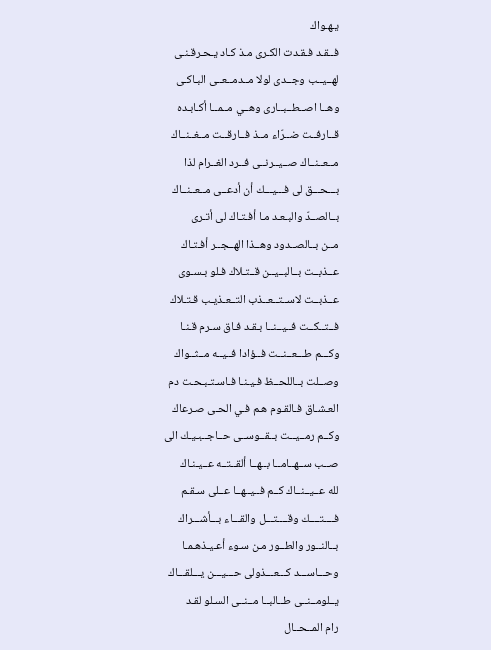يـهـواك
فــقـد فـقـدت الكـرى مـذ كـاد يـحـرقـنـى
لهــيــب وجــدى لولا مــدمــعــى البـاكـى
وهــا اصــطــبــارى وهــي مــمــا أكـابـده
قــارفــت ضــرّاء مــذ فــارقــت مــغــنــاك
مــعــنــاك صــيــرنــى فــرد الغــرام لذا
بـــحـــق لى فـــيـــك أن أدعــى مــعــنــاك
بــالصــدّ والبـعـد مـا أفـتـاك لى أتـرى
مــن بــالصــدود وهــذا الهــجــر أفـتـاك
عــذبــت بــالبــيــن قــتـلاك فـلو بـسـوى
عــذبــت لاســتــعــذب التــعـذيـب قـتـلاك
فــتــكــت فــيــنــا بـقـد فـاق سـرم قـنـا
وكـــم طـــعــنــت فــؤادا فــيــه مــثــواك
وصــلت بــاللحــظ فـيـنـا فـاسـتـبـحـت دم
العـشـاق فـالقـوم هـم فـي الحـى صـرعاك
وكــم رمــيــت بــقــوســى حــاجــبـيـك الى
صــب ســهــامــا بــهــا ألقــتــه عــيـنـاك
لله عــيــنــاك كــم فــيــهــا عــلى سـقـم
فــــتــــك وقــــتـــل والقـــاء بـــأشـــراك
بــالنــور والطــور مـن سـوء أعـيـذهـمـا
وحـــاســـد كـــعـــذولى حـــيـــن يـــلقـــاك
يــلومــنــى طــالبــا مــنــى السـلو لقـد
رام المــحــال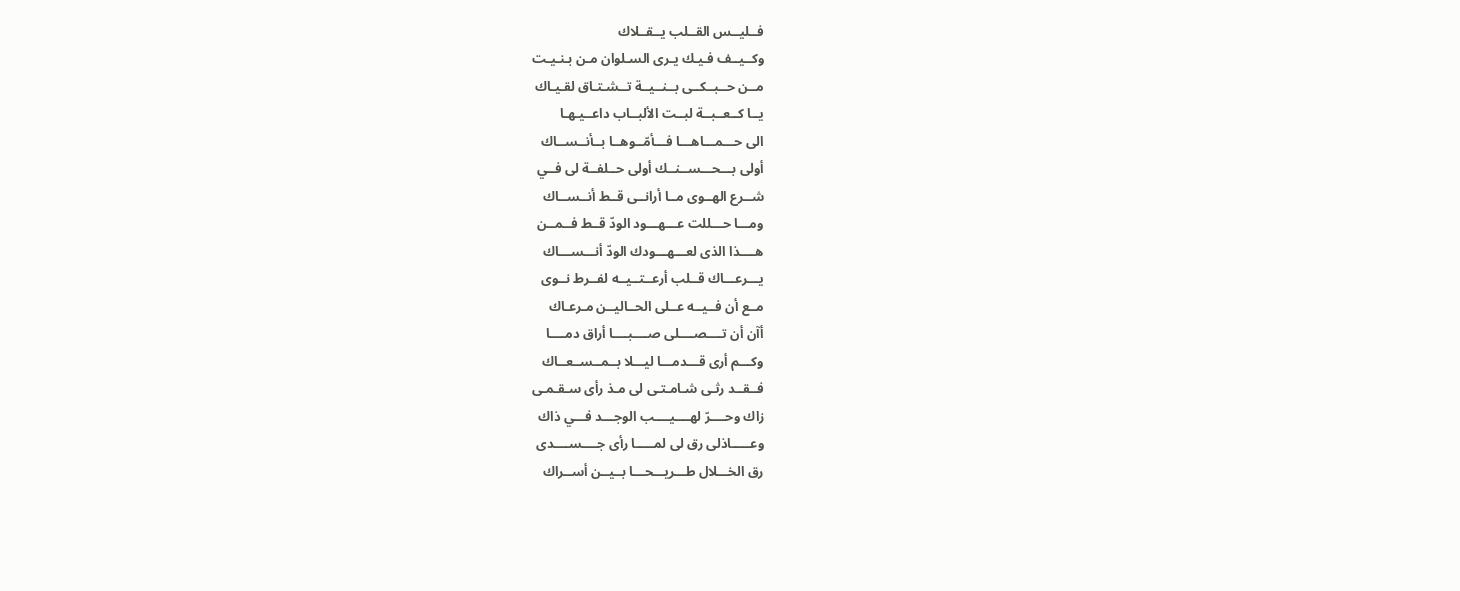فــليــس القــلب يــقــلاك
وكــيــف فـيـك يـرى السـلوان مـن بـنـيـت
مــن حــبــكــى بــنــيــة تــشـتـاق لقـيـاك
يــا كــعــبــة لبــت الألبــاب داعــيـهـا
الى حـــمـــاهـــا فـــأمّــوهــا بــأنــســاك
أولى بـــحـــســنــك أولى حــلفــة لى فــي
شــرع الهــوى مــا أرانــى قــط أنــســاك
ومـــا حـــللت عـــهـــود الودّ قــط فــمــن
هــــذا الذى لعـــهـــودك الودّ أنـــســـاك
يـــرعـــاك قــلب أرعــتــيــه لفــرط نــوى
مــع أن فــيــه عــلى الحــاليــن مـرعـاك
أآن أن تــــصــــلى صــــبــــا أراق دمــــا
وكـــم أرى قـــدمـــا ليـــلا بــمــســعــاك
فــقــد رثـى شـامـتـى لى مـذ رأى سـقـمـى
زاك وحــــرّ لهــــيــــب الوجـــد فـــي ذاك
وعـــــاذلى رق لى لمـــــا رأى جــــســــدى
رق الخـــلال طـــريـــحـــا بــيــن أســراك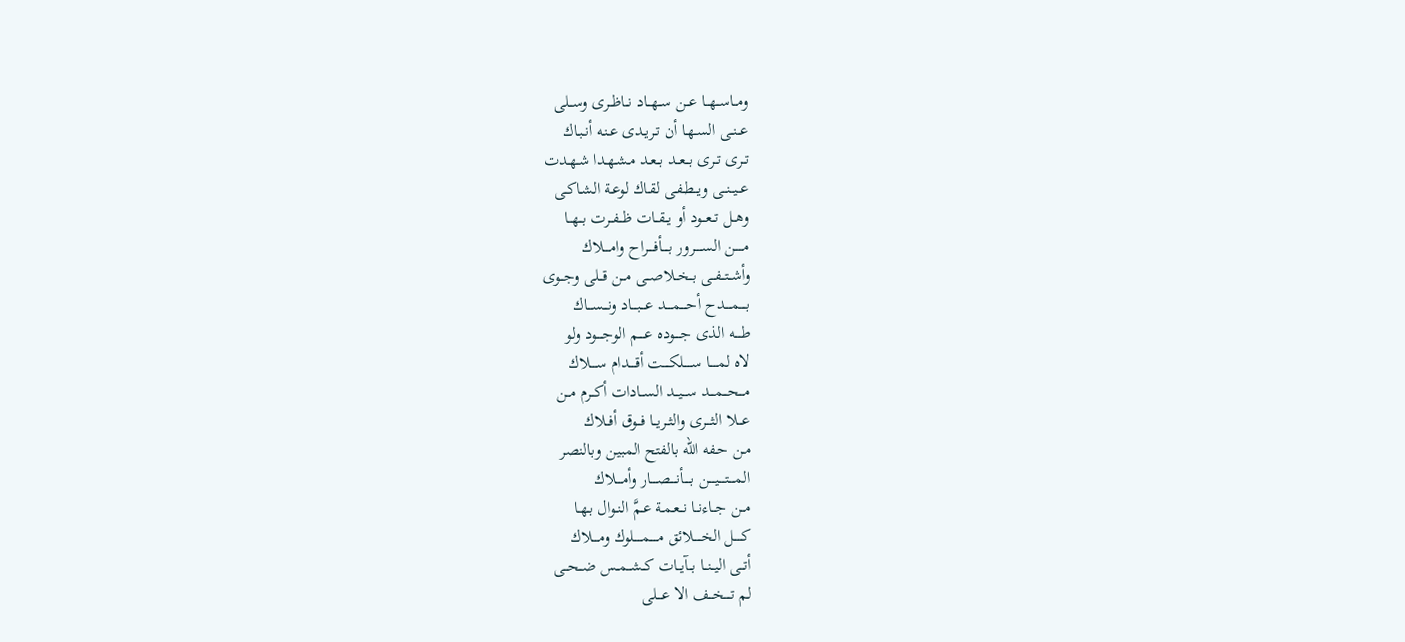ومــاســهــا عــن ســهــاد نــاظــرى وســلى
عــنــى السـهـا أن تـريـدى عـنـه أنـبـاك
تــرى تــرى بــعــد بــعـد مـشـهـدا شـهـدت
عــيــنــى ويــطـفـى لقـاك لوعـة الشـاكـى
وهــل تــعــود أو يــقــات ظــفــرت بــهــا
مـــــن الســـــرور بــــأفــــراح وامــــلاك
وأشــتــفــى بــخــلاصــى مــن قــلى وجــوى
بــــمــــدح أحــــمــــد عـــبـــاد ونـــســـاك
طــــه الذى جــــوده عــــم الوجــــود ولو
لاه لمـــــا ســـــلكــــت أقــــدام ســــلاك
مـــحـــمـــد ســـيــد الســادات أكــرم مــن
عـــلا الثـــرى والثــريــا فــوق أفــلاك
مـن حـفه الله بالفتح المبين وبالنصر
المــــتــــيــــن بــــأنــــصــــار وأمــــلاك
مــن جــاءنــا نــعـمـة عـمَّ النـوال بـهـا
كـــــل الخـــــلائق مـــــمـــــلوك ومــــلاك
أتــى اليــنــا بــآيــات كــشــمــس ضــحــى
لم تــــخـــف الا عـــلى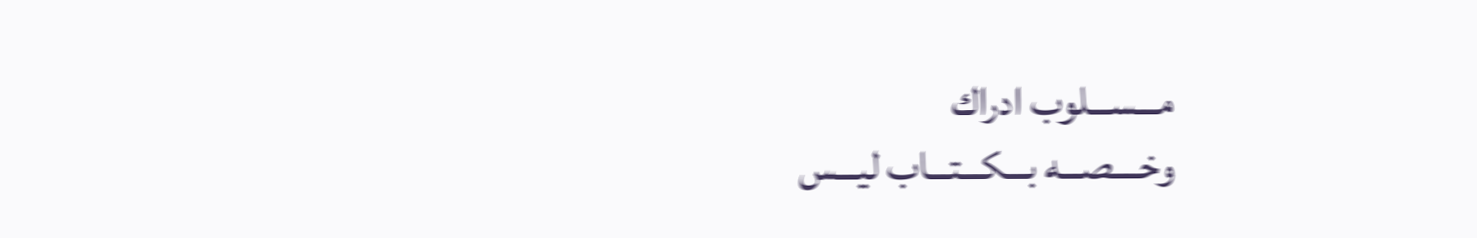مـــســـلوب ادراك
وخــــصـــه بـــكـــتـــاب ليـــس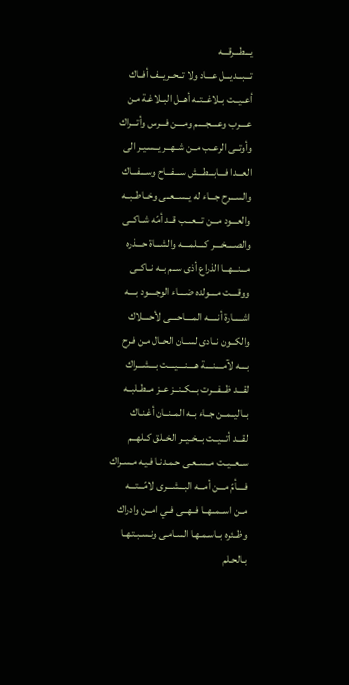يـــطـــرقـــه
تـــبـــديـــل عـــاد ولا تــحــريــف أفــاك
أعــيــت بــلاغــتــه أهــل البــلاغـة مـن
عــــرب وعــــجــــم ومــــن فـــرس وأتـــراك
وأوتــى الرعــب مــن شــهــر يــسـيـر الى
العـــدا فـــابـــطـــش ســـفـــاح وســـفـــاك
والســـرح جـــاء له يــســعــى وخــاطــبــه
والعـــود مـــن تـــعـــب قــد أمّه شــاكــى
والصــــخــــر كــــلمــــه والشـــاة حـــذره
مـــنـــهــا الذراع أذى ســم بــه نــاكــى
ووقــــت مــــولده ضــــاء الوجــــود بــــه
اشـــــارة أنـــــه المــــاحــــى لأحــــلاك
والكــون نــادى لســان الحــال مـن فـرح
بــــه لآمــــنــــة هــــنــــيــــت بـــشـــراك
لقـــد ظـــفـــرت بـــكــنــز عــز مــطــلبــه
بــاليــمــن جــاء بــه المــنــان أغـنـاك
لقـــد أتـــيــت بــخــيــر الخــلق كــلهــم
ســعــيــت مــســعـى حـمـدنـا فـيـه مـسـراك
فــــأمّ مـــن أمـــه البـــشـــرى لامّـــتـــه
مــن اســمــهــا فــهــى فــي امــن وادراك
وظــئره بــاسـمـهـا السـامـى ونـسـبـتـهـا
بـالحـلم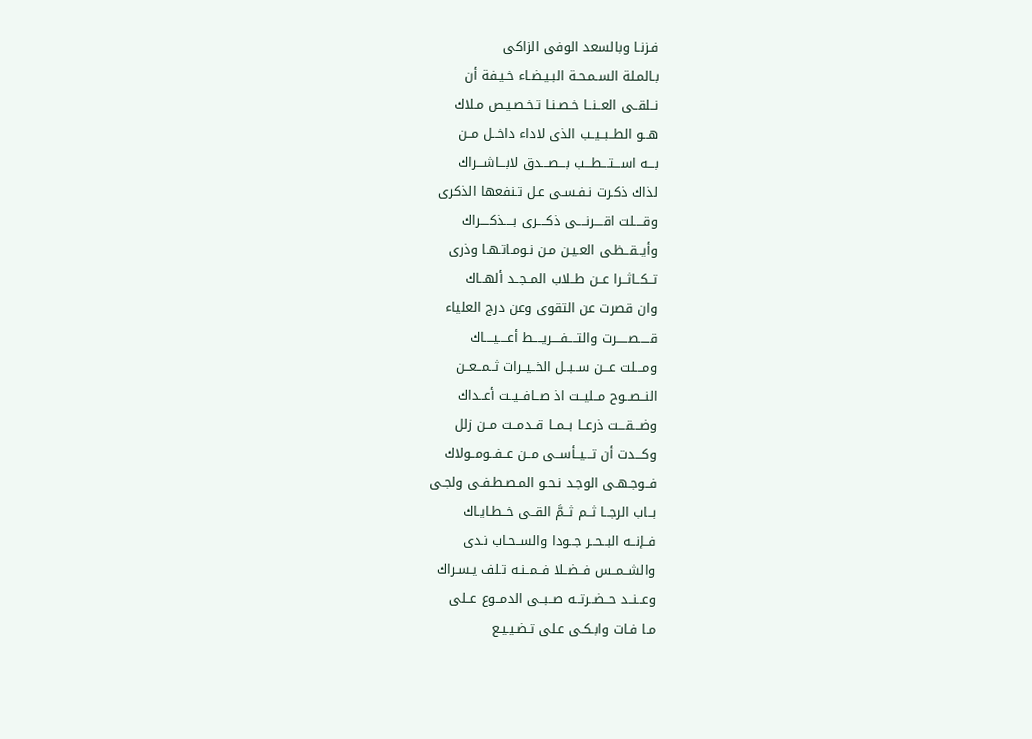فـزنـا وبالسعد الوفى الزاكى
بـالمـلة السـمـحـة البـيـضـاء خـيـفة أن
نــلقــى العــنــا خـصـنـا تـخـصـيـص مـلاك
هــو الطــبــيــب الذى لاداء داخــل مــن
بـــه اســـتـــطـــب بـــصـــدق لابـــاشـــراك
لذاك ذكـرت نـفـسـى عـل تـنفعها الذكرى
وقــــلت اقــــرنــــى ذكــــرى بــــذكــــراك
وأيــقــظـى العـيـن مـن نـومـاتـهـا وذرى
تــكــاثــرا عــن طــلاب المــجــد ألهــاك
وان قصرت عن التقوى وعن درج العلياء
قـــــصـــــرت والتــــفــــريــــط أعــــيــــاك
ومـــلت عـــن ســبــل الخــيــرات ثــمــعــن
النــصــوح مــليــت اذ صــافــيــت أعــداك
وضـــقـــت ذرعــا بــمــا قــدمــت مــن زلل
وكـــدت أن تـــيــأســى مــن عــفــومــولاك
فــوجـهـى الوجـد نـحـو المـصـطـفـى ولجـى
بــاب الرجــا ثــم ثــمَّ القــى خــطـايـاك
فــإنــه البــحــر جــودا والســحـاب نـدى
والشــمــس فــضــلا فــمــنـه تـلف يـسـراك
وعــنــد حــضــرتــه صــبــى الدمــوع عــلى
مـا فـات وابـكـى عـلى تـضـيـيـع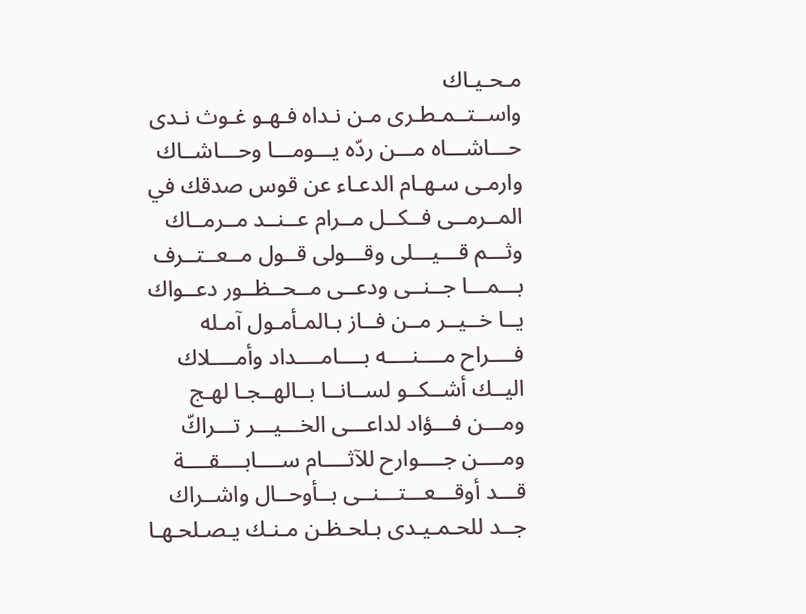مـحـيـاك
واســتــمـطـرى مـن نـداه فـهـو غـوث نـدى
حـــاشـــاه مـــن ردّه يـــومـــا وحـــاشــاك
وارمـى سـهـام الدعـاء عن قوس صدقك في
المــرمــى فــكــل مــرام عــنــد مــرمــاك
وثـــم قـــيـــلى وقـــولى قــول مــعــتــرف
بـــمـــا جــنــى ودعــى مــحــظــور دعــواك
يــا خــيــر مــن فــاز بـالمـأمـول آمـله
فــــراح مــــنــــه بــــامــــداد وأمــــلاك
اليــك أشــكــو لســانــا بــالهــجـا لهـج
ومـــن فـــؤاد لداعـــى الخـــيـــر تـــراكّ
ومــــن جــــوارح للآثــــام ســــابــــقــــة
قـــد أوقـــعـــتـــنــى بــأوحــال واشــراك
جــد للحـمـيـدى بـلحـظـن مـنـك يـصـلحـهـا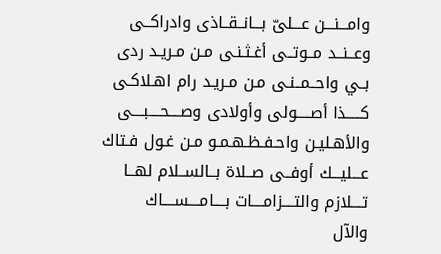وامـــنـــن عـــلىّ بـــانــقــاذى وادراكــى
وعــنــد مــوتــى أغـثـنـى مـن مـريـد ردى
بــي واحــمــنـى مـن مـريـد رام اهـلاكـى
كـــــذا أصـــــولى وأولادى وصــــحــــبــــى
والأهـليـن واحـفـظـهـمـو مـن غـول فـتاك
عـــليـــك أوفــى صــلاة بــالســلام لهــا
تــــلازم والتــــزامــــات بــــامــــســــاك
والآل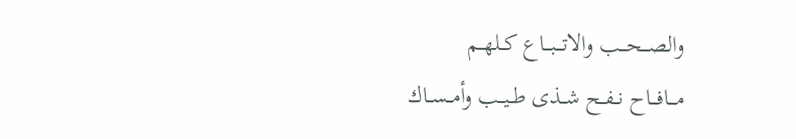والصـــحـــب والاتـــبـــاع كــلهــم
مـــافـــاح نــفــح شــذى طــيــب وأمــســاك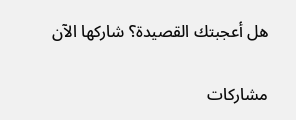هل أعجبتك القصيدة؟ شاركها الآن

مشاركات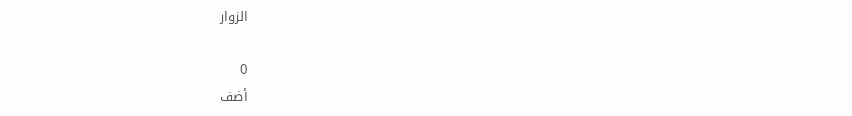الزوار

0
أضف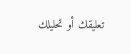تعليقك أو تحليلك